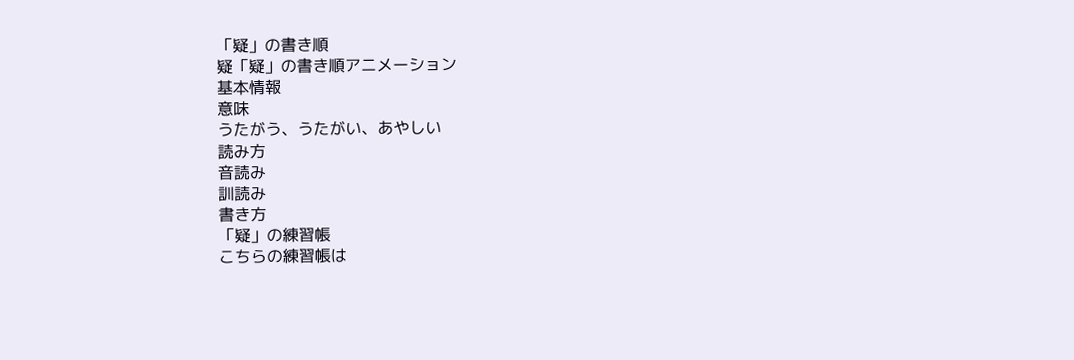「疑」の書き順
疑「疑」の書き順アニメーション
基本情報
意味
うたがう、うたがい、あやしい
読み方
音読み
訓読み
書き方
「疑」の練習帳
こちらの練習帳は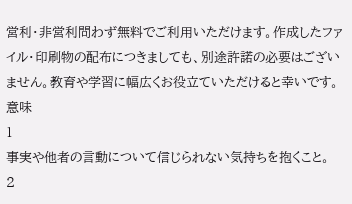営利・非営利問わず無料でご利用いただけます。作成したファイル・印刷物の配布につきましても、別途許諾の必要はございません。教育や学習に幅広くお役立ていただけると幸いです。
意味
1
事実や他者の言動について信じられない気持ちを抱くこと。
2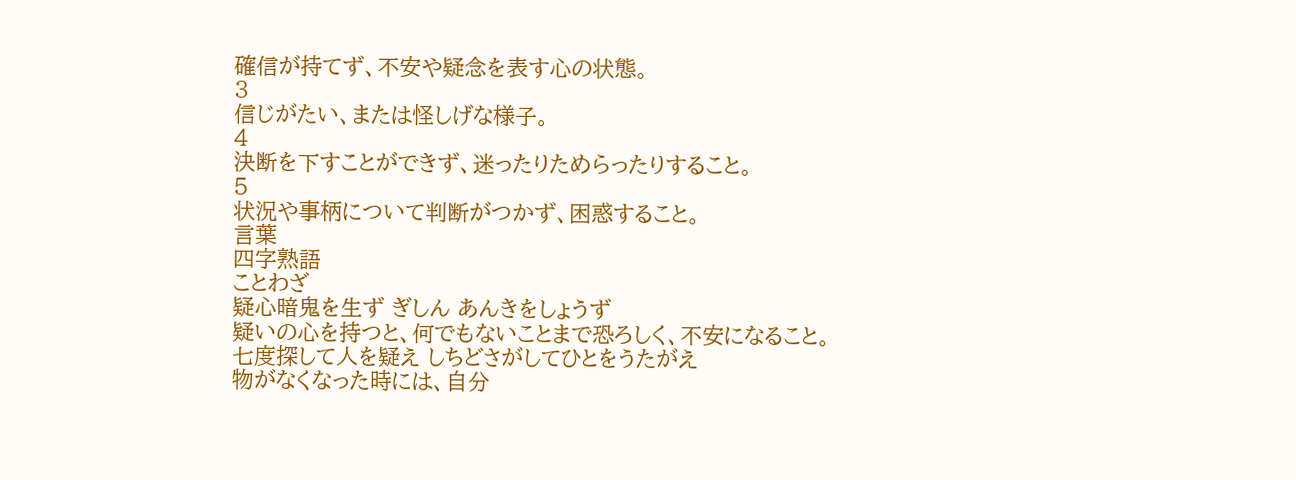確信が持てず、不安や疑念を表す心の状態。
3
信じがたい、または怪しげな様子。
4
決断を下すことができず、迷ったりためらったりすること。
5
状況や事柄について判断がつかず、困惑すること。
言葉
四字熟語
ことわざ
疑心暗鬼を生ず ぎしん あんきをしょうず
疑いの心を持つと、何でもないことまで恐ろしく、不安になること。
七度探して人を疑え しちどさがしてひとをうたがえ
物がなくなった時には、自分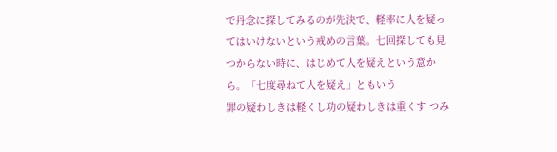で丹念に探してみるのが先決で、軽率に人を疑ってはいけないという戒めの言葉。七回探しても見つからない時に、はじめて人を疑えという意から。「七度尋ねて人を疑え」ともいう
罪の疑わしきは軽くし功の疑わしきは重くす つみ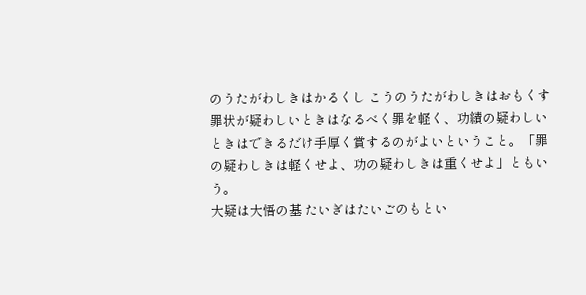のうたがわしきはかるくし こうのうたがわしきはおもくす
罪状が疑わしいときはなるべく罪を軽く、功績の疑わしいときはできるだけ手厚く賞するのがよいということ。「罪の疑わしきは軽くせよ、功の疑わしきは重くせよ」ともいう。
大疑は大悟の基 たいぎはたいごのもとい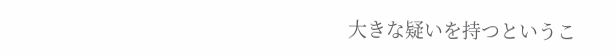大きな疑いを持つというこ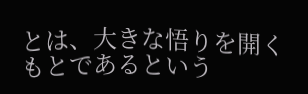とは、大きな悟りを開くもとであるという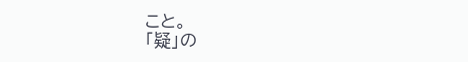こと。
「疑」の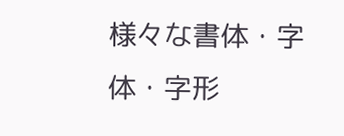様々な書体・字体・字形